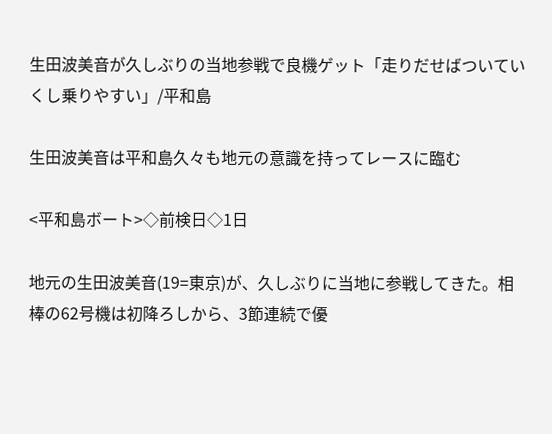生田波美音が久しぶりの当地参戦で良機ゲット「走りだせばついていくし乗りやすい」/平和島

生田波美音は平和島久々も地元の意識を持ってレースに臨む

<平和島ボート>◇前検日◇1日

地元の生田波美音(19=東京)が、久しぶりに当地に参戦してきた。相棒の62号機は初降ろしから、3節連続で優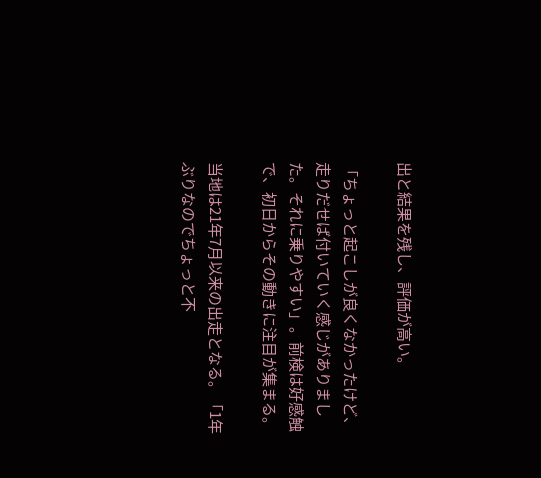出と結果を残し、評価が高い。

「ちょっと起こしが良くなかったけど、走りだせば付いていく感じがありました。それに乗りやすい」。前検は好感触で、初日からその動きに注目が集まる。

当地は21年7月以来の出走となる。「1年ぶりなのでちょっと不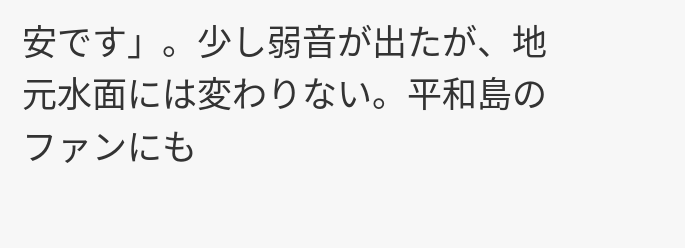安です」。少し弱音が出たが、地元水面には変わりない。平和島のファンにも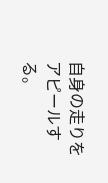自身の走りをアピールする。